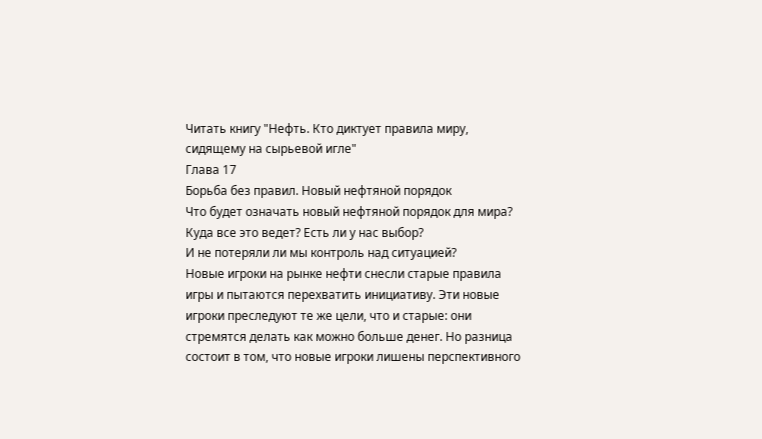Читать книгу "Нефть. Кто диктует правила миру, сидящему на сырьевой игле"
Глава 17
Борьба без правил. Новый нефтяной порядок
Что будет означать новый нефтяной порядок для мира?
Куда все это ведет? Есть ли у нас выбор?
И не потеряли ли мы контроль над ситуацией?
Новые игроки на рынке нефти снесли старые правила игры и пытаются перехватить инициативу. Эти новые игроки преследуют те же цели, что и старые: они стремятся делать как можно больше денег. Но разница состоит в том, что новые игроки лишены перспективного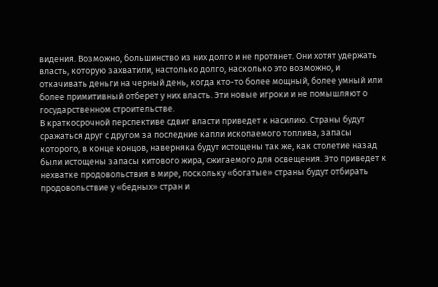видения. Возможно, большинство из них долго и не протянет. Они хотят удержать власть, которую захватили, настолько долго, насколько это возможно, и откачивать деньги на черный день, когда кто-то более мощный, более умный или более примитивный отберет у них власть. Эти новые игроки и не помышляют о государственном строительстве.
В краткосрочной перспективе сдвиг власти приведет к насилию. Страны будут сражаться друг с другом за последние капли ископаемого топлива, запасы которого, в конце концов, наверняка будут истощены так же, как столетие назад были истощены запасы китового жира, сжигаемого для освещения. Это приведет к нехватке продовольствия в мире, поскольку «богатые» страны будут отбирать продовольствие у «бедных» стран и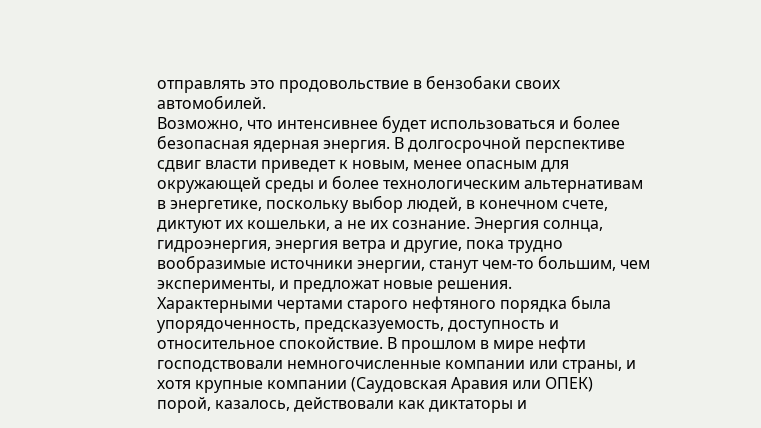отправлять это продовольствие в бензобаки своих автомобилей.
Возможно, что интенсивнее будет использоваться и более безопасная ядерная энергия. В долгосрочной перспективе сдвиг власти приведет к новым, менее опасным для окружающей среды и более технологическим альтернативам в энергетике, поскольку выбор людей, в конечном счете, диктуют их кошельки, а не их сознание. Энергия солнца, гидроэнергия, энергия ветра и другие, пока трудно вообразимые источники энергии, станут чем-то большим, чем эксперименты, и предложат новые решения.
Характерными чертами старого нефтяного порядка была упорядоченность, предсказуемость, доступность и относительное спокойствие. В прошлом в мире нефти господствовали немногочисленные компании или страны, и хотя крупные компании (Саудовская Аравия или ОПЕК) порой, казалось, действовали как диктаторы и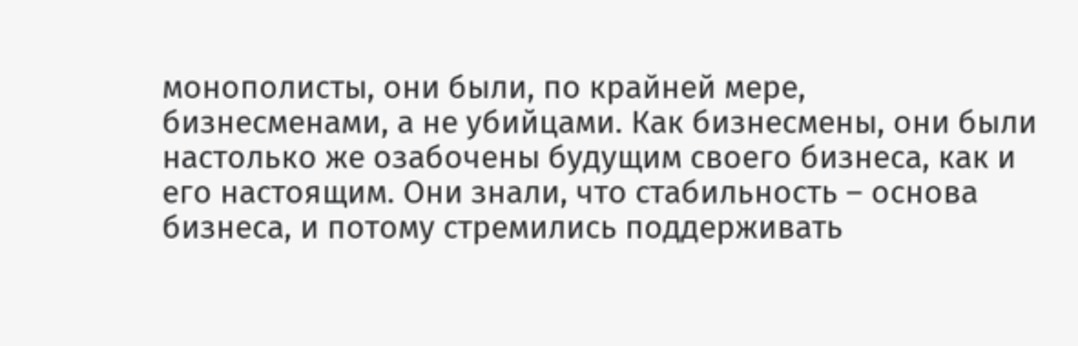монополисты, они были, по крайней мере, бизнесменами, а не убийцами. Как бизнесмены, они были настолько же озабочены будущим своего бизнеса, как и его настоящим. Они знали, что стабильность – основа бизнеса, и потому стремились поддерживать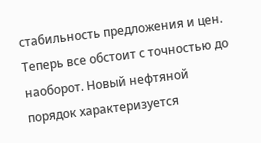стабильность предложения и цен.
Теперь все обстоит с точностью до наоборот. Новый нефтяной порядок характеризуется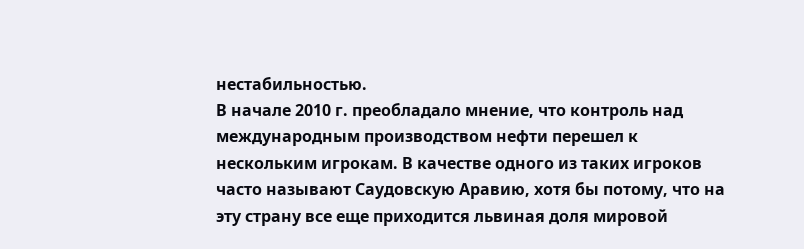нестабильностью.
В начале 2010 г. преобладало мнение, что контроль над международным производством нефти перешел к нескольким игрокам. В качестве одного из таких игроков часто называют Саудовскую Аравию, хотя бы потому, что на эту страну все еще приходится львиная доля мировой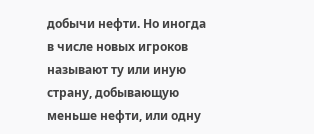добычи нефти. Но иногда в числе новых игроков называют ту или иную страну, добывающую меньше нефти, или одну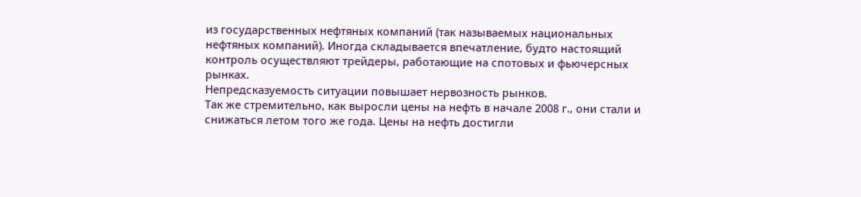из государственных нефтяных компаний (так называемых национальных нефтяных компаний). Иногда складывается впечатление, будто настоящий контроль осуществляют трейдеры, работающие на спотовых и фьючерсных рынках.
Непредсказуемость ситуации повышает нервозность рынков.
Так же стремительно, как выросли цены на нефть в начале 2008 г., они стали и снижаться летом того же года. Цены на нефть достигли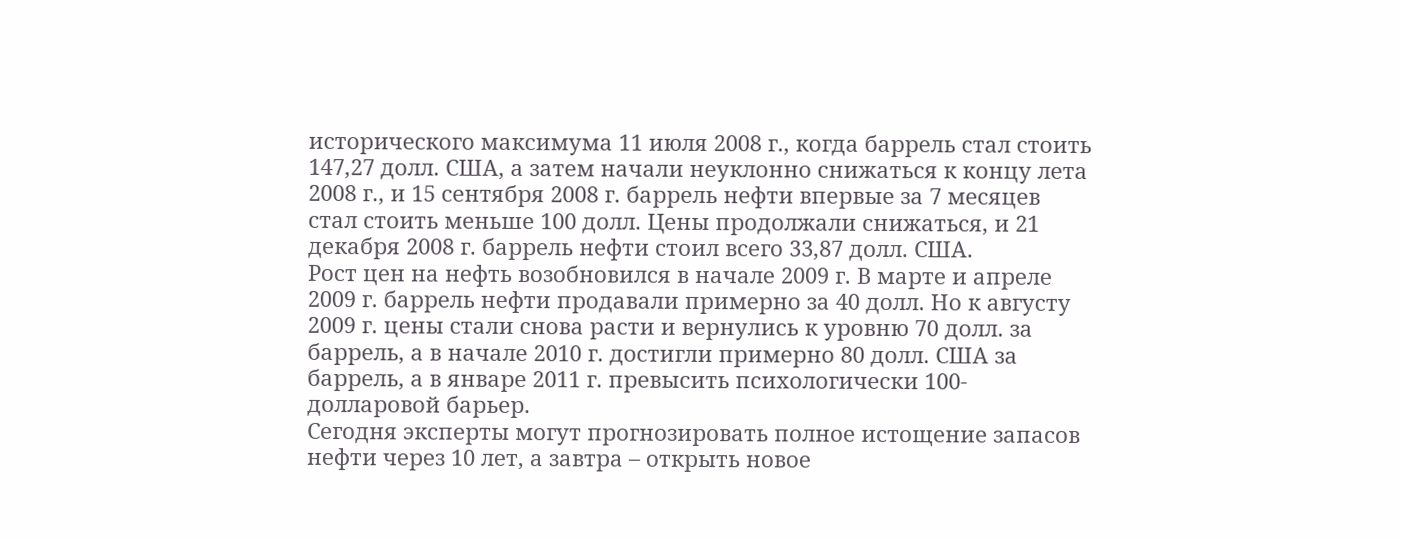исторического максимума 11 июля 2008 г., когда баррель стал стоить 147,27 долл. США, а затем начали неуклонно снижаться к концу лета 2008 г., и 15 сентября 2008 г. баррель нефти впервые за 7 месяцев стал стоить меньше 100 долл. Цены продолжали снижаться, и 21 декабря 2008 г. баррель нефти стоил всего 33,87 долл. США.
Рост цен на нефть возобновился в начале 2009 г. В марте и апреле 2009 г. баррель нефти продавали примерно за 40 долл. Но к августу 2009 г. цены стали снова расти и вернулись к уровню 70 долл. за баррель, а в начале 2010 г. достигли примерно 80 долл. США за баррель, а в январе 2011 г. превысить психологически 100-долларовой барьер.
Сегодня эксперты могут прогнозировать полное истощение запасов нефти через 10 лет, а завтра – открыть новое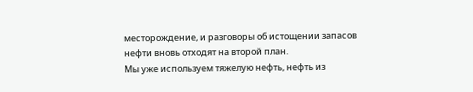месторождение, и разговоры об истощении запасов нефти вновь отходят на второй план.
Мы уже используем тяжелую нефть, нефть из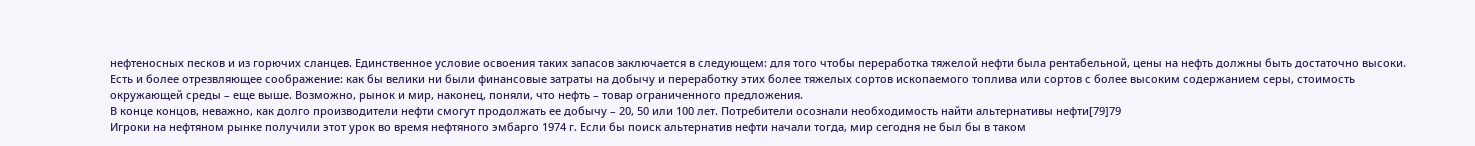нефтеносных песков и из горючих сланцев. Единственное условие освоения таких запасов заключается в следующем: для того чтобы переработка тяжелой нефти была рентабельной, цены на нефть должны быть достаточно высоки. Есть и более отрезвляющее соображение: как бы велики ни были финансовые затраты на добычу и переработку этих более тяжелых сортов ископаемого топлива или сортов с более высоким содержанием серы, стоимость окружающей среды – еще выше. Возможно, рынок и мир, наконец, поняли, что нефть – товар ограниченного предложения.
В конце концов, неважно, как долго производители нефти смогут продолжать ее добычу – 20, 50 или 100 лет. Потребители осознали необходимость найти альтернативы нефти[79]79
Игроки на нефтяном рынке получили этот урок во время нефтяного эмбарго 1974 г. Если бы поиск альтернатив нефти начали тогда, мир сегодня не был бы в таком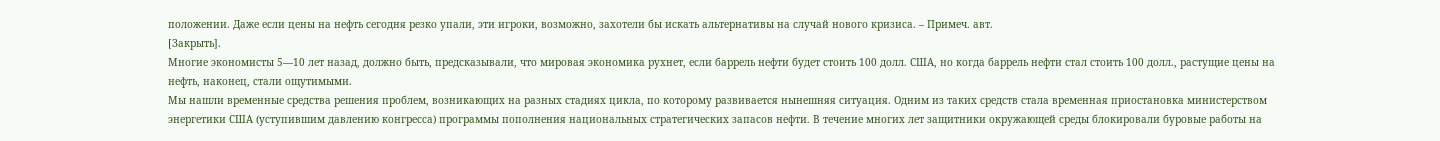положении. Даже если цены на нефть сегодня резко упали, эти игроки, возможно, захотели бы искать альтернативы на случай нового кризиса. – Примеч. авт.
[Закрыть].
Многие экономисты 5—10 лет назад, должно быть, предсказывали, что мировая экономика рухнет, если баррель нефти будет стоить 100 долл. США, но когда баррель нефти стал стоить 100 долл., растущие цены на нефть, наконец, стали ощутимыми.
Мы нашли временные средства решения проблем, возникающих на разных стадиях цикла, по которому развивается нынешняя ситуация. Одним из таких средств стала временная приостановка министерством энергетики США (уступившим давлению конгресса) программы пополнения национальных стратегических запасов нефти. В течение многих лет защитники окружающей среды блокировали буровые работы на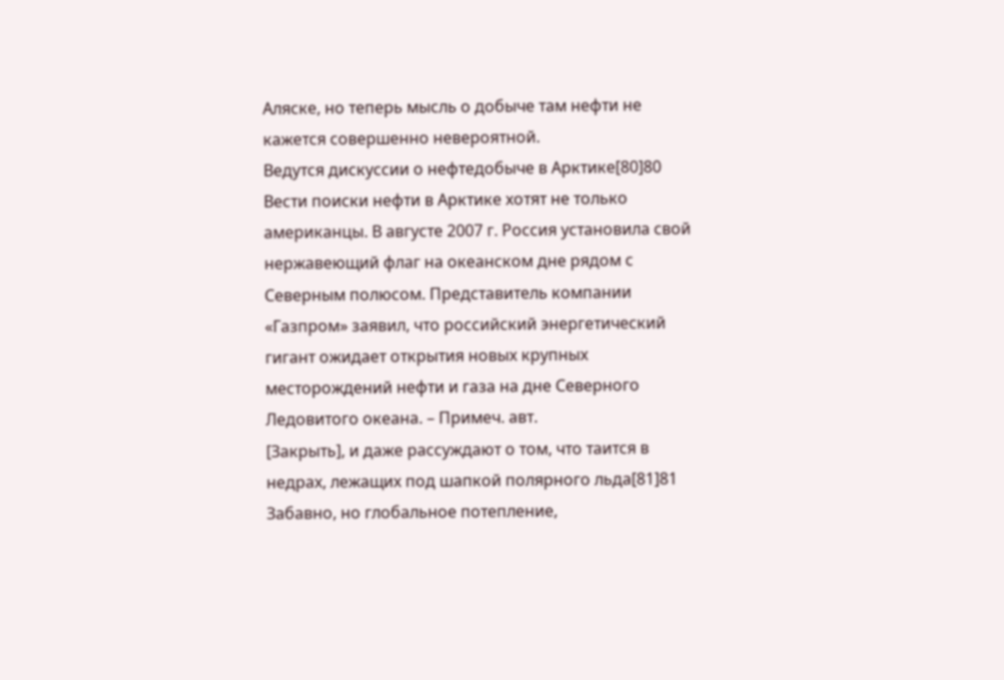Аляске, но теперь мысль о добыче там нефти не кажется совершенно невероятной.
Ведутся дискуссии о нефтедобыче в Арктике[80]80
Вести поиски нефти в Арктике хотят не только американцы. В августе 2007 г. Россия установила свой нержавеющий флаг на океанском дне рядом с Северным полюсом. Представитель компании «Газпром» заявил, что российский энергетический гигант ожидает открытия новых крупных месторождений нефти и газа на дне Северного Ледовитого океана. – Примеч. авт.
[Закрыть], и даже рассуждают о том, что таится в недрах, лежащих под шапкой полярного льда[81]81
Забавно, но глобальное потепление,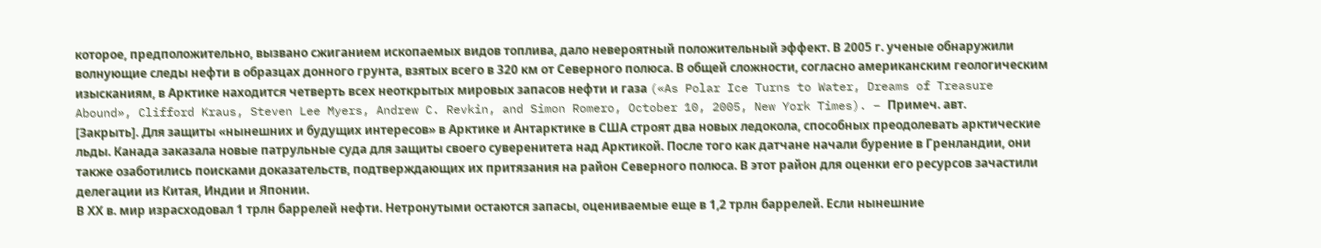которое, предположительно, вызвано сжиганием ископаемых видов топлива, дало невероятный положительный эффект. В 2005 г. ученые обнаружили волнующие следы нефти в образцах донного грунта, взятых всего в 320 км от Северного полюса. В общей сложности, согласно американским геологическим изысканиям, в Арктике находится четверть всех неоткрытых мировых запасов нефти и газа («As Polar Ice Turns to Water, Dreams of Treasure Abound», Clifford Kraus, Steven Lee Myers, Andrew C. Revkin, and Simon Romero, October 10, 2005, New York Times). – Примеч. авт.
[Закрыть]. Для защиты «нынешних и будущих интересов» в Арктике и Антарктике в США строят два новых ледокола, способных преодолевать арктические льды. Канада заказала новые патрульные суда для защиты своего суверенитета над Арктикой. После того как датчане начали бурение в Гренландии, они также озаботились поисками доказательств, подтверждающих их притязания на район Северного полюса. В этот район для оценки его ресурсов зачастили делегации из Китая, Индии и Японии.
В ХХ в. мир израсходовал 1 трлн баррелей нефти. Нетронутыми остаются запасы, оцениваемые еще в 1,2 трлн баррелей. Если нынешние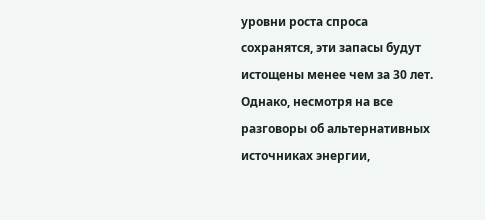уровни роста спроса сохранятся, эти запасы будут истощены менее чем за 30 лет. Однако, несмотря на все разговоры об альтернативных источниках энергии,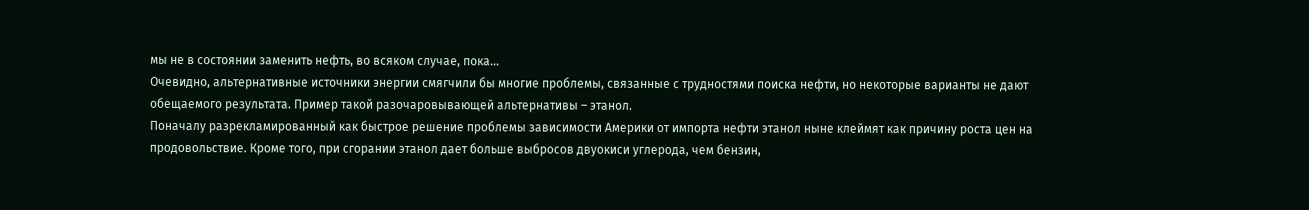мы не в состоянии заменить нефть, во всяком случае, пока…
Очевидно, альтернативные источники энергии смягчили бы многие проблемы, связанные с трудностями поиска нефти, но некоторые варианты не дают обещаемого результата. Пример такой разочаровывающей альтернативы – этанол.
Поначалу разрекламированный как быстрое решение проблемы зависимости Америки от импорта нефти этанол ныне клеймят как причину роста цен на продовольствие. Кроме того, при сгорании этанол дает больше выбросов двуокиси углерода, чем бензин,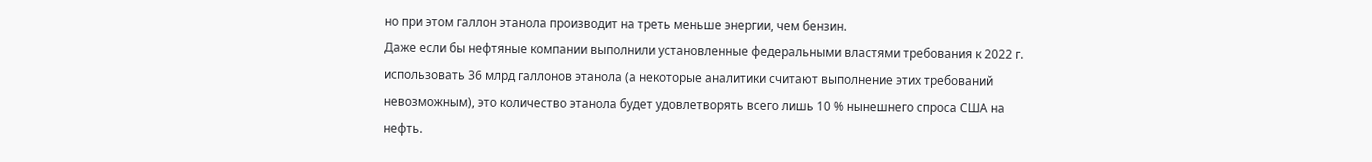но при этом галлон этанола производит на треть меньше энергии, чем бензин.
Даже если бы нефтяные компании выполнили установленные федеральными властями требования к 2022 г. использовать 36 млрд галлонов этанола (а некоторые аналитики считают выполнение этих требований невозможным), это количество этанола будет удовлетворять всего лишь 10 % нынешнего спроса США на нефть.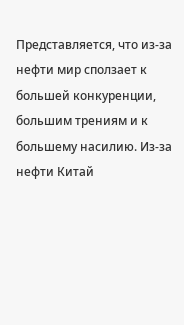Представляется, что из-за нефти мир сползает к большей конкуренции, большим трениям и к большему насилию. Из-за нефти Китай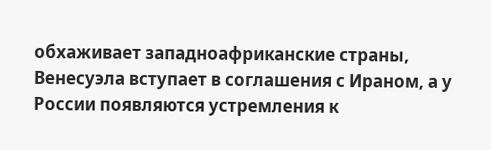обхаживает западноафриканские страны, Венесуэла вступает в соглашения с Ираном, а у России появляются устремления к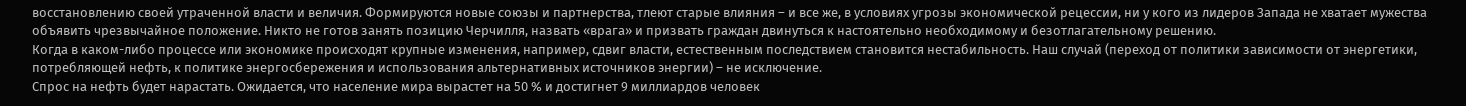восстановлению своей утраченной власти и величия. Формируются новые союзы и партнерства, тлеют старые влияния – и все же, в условиях угрозы экономической рецессии, ни у кого из лидеров Запада не хватает мужества объявить чрезвычайное положение. Никто не готов занять позицию Черчилля, назвать «врага» и призвать граждан двинуться к настоятельно необходимому и безотлагательному решению.
Когда в каком-либо процессе или экономике происходят крупные изменения, например, сдвиг власти, естественным последствием становится нестабильность. Наш случай (переход от политики зависимости от энергетики, потребляющей нефть, к политике энергосбережения и использования альтернативных источников энергии) – не исключение.
Спрос на нефть будет нарастать. Ожидается, что население мира вырастет на 50 % и достигнет 9 миллиардов человек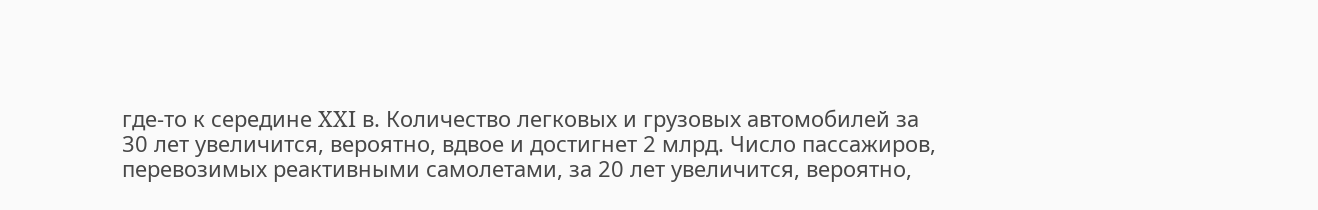где-то к середине XXI в. Количество легковых и грузовых автомобилей за 30 лет увеличится, вероятно, вдвое и достигнет 2 млрд. Число пассажиров, перевозимых реактивными самолетами, за 20 лет увеличится, вероятно,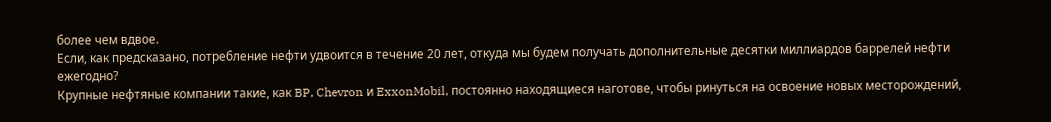более чем вдвое.
Если, как предсказано, потребление нефти удвоится в течение 20 лет, откуда мы будем получать дополнительные десятки миллиардов баррелей нефти ежегодно?
Крупные нефтяные компании такие, как BP, Chevron и ExxonMobil, постоянно находящиеся наготове, чтобы ринуться на освоение новых месторождений,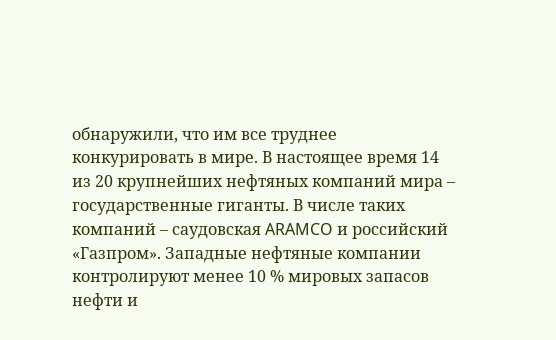обнаружили, что им все труднее конкурировать в мире. В настоящее время 14 из 20 крупнейших нефтяных компаний мира – государственные гиганты. В числе таких компаний – саудовская ARAMCO и российский «Газпром». Западные нефтяные компании контролируют менее 10 % мировых запасов нефти и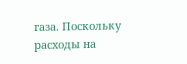газа. Поскольку расходы на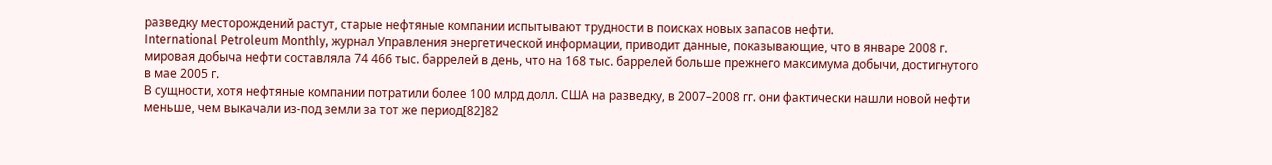разведку месторождений растут, старые нефтяные компании испытывают трудности в поисках новых запасов нефти.
International Petroleum Monthly, журнал Управления энергетической информации, приводит данные, показывающие, что в январе 2008 г. мировая добыча нефти составляла 74 466 тыс. баррелей в день, что на 168 тыс. баррелей больше прежнего максимума добычи, достигнутого в мае 2005 г.
В сущности, хотя нефтяные компании потратили более 100 млрд долл. США на разведку, в 2007–2008 гг. они фактически нашли новой нефти меньше, чем выкачали из-под земли за тот же период[82]82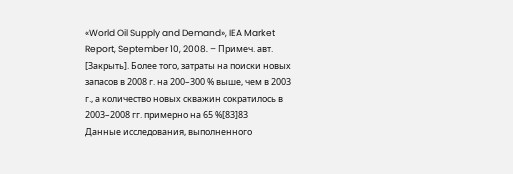«World Oil Supply and Demand», IEA Market Report, September 10, 2008. – Примеч. авт.
[Закрыть]. Более того, затраты на поиски новых запасов в 2008 г. на 200–300 % выше, чем в 2003 г., а количество новых скважин сократилось в 2003–2008 гг. примерно на 65 %[83]83
Данные исследования, выполненного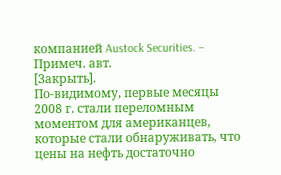компанией Austock Securities. – Примеч. авт.
[Закрыть].
По-видимому, первые месяцы 2008 г. стали переломным моментом для американцев, которые стали обнаруживать, что цены на нефть достаточно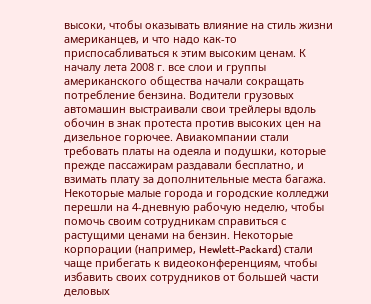высоки, чтобы оказывать влияние на стиль жизни американцев, и что надо как-то приспосабливаться к этим высоким ценам. К началу лета 2008 г. все слои и группы американского общества начали сокращать потребление бензина. Водители грузовых автомашин выстраивали свои трейлеры вдоль обочин в знак протеста против высоких цен на дизельное горючее. Авиакомпании стали требовать платы на одеяла и подушки, которые прежде пассажирам раздавали бесплатно, и взимать плату за дополнительные места багажа. Некоторые малые города и городские колледжи перешли на 4-дневную рабочую неделю, чтобы помочь своим сотрудникам справиться с растущими ценами на бензин. Некоторые корпорации (например, Hewlett-Packard) стали чаще прибегать к видеоконференциям, чтобы избавить своих сотрудников от большей части деловых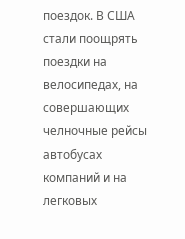поездок. В США стали поощрять поездки на велосипедах, на совершающих челночные рейсы автобусах компаний и на легковых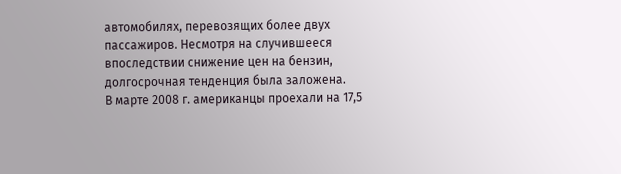автомобилях, перевозящих более двух пассажиров. Несмотря на случившееся впоследствии снижение цен на бензин, долгосрочная тенденция была заложена.
В марте 2008 г. американцы проехали на 17,5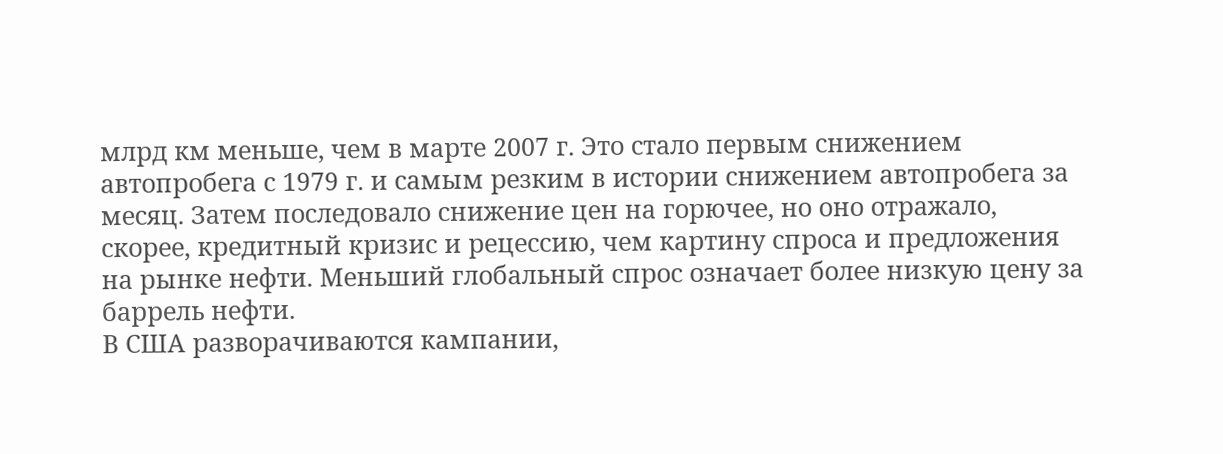млрд км меньше, чем в марте 2007 г. Это стало первым снижением автопробега с 1979 г. и самым резким в истории снижением автопробега за месяц. Затем последовало снижение цен на горючее, но оно отражало, скорее, кредитный кризис и рецессию, чем картину спроса и предложения на рынке нефти. Меньший глобальный спрос означает более низкую цену за баррель нефти.
В США разворачиваются кампании,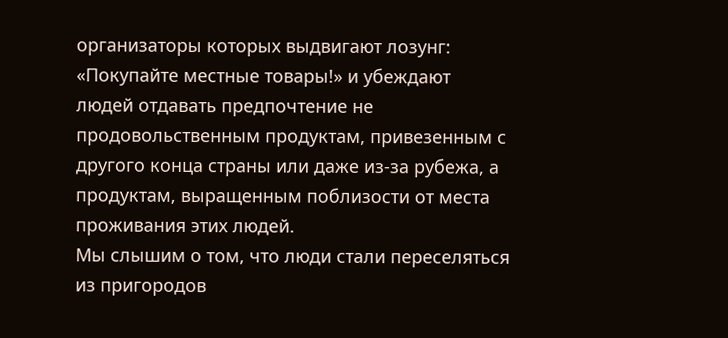организаторы которых выдвигают лозунг: «Покупайте местные товары!» и убеждают людей отдавать предпочтение не продовольственным продуктам, привезенным с другого конца страны или даже из-за рубежа, а продуктам, выращенным поблизости от места проживания этих людей.
Мы слышим о том, что люди стали переселяться из пригородов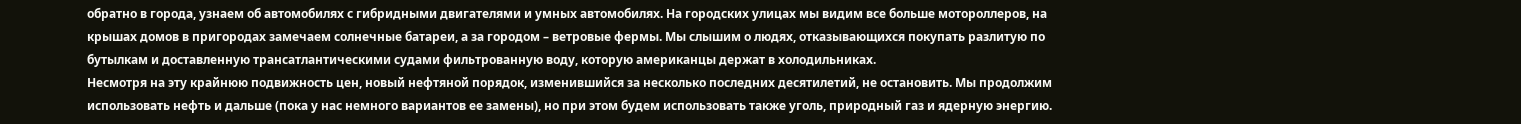обратно в города, узнаем об автомобилях с гибридными двигателями и умных автомобилях. На городских улицах мы видим все больше мотороллеров, на крышах домов в пригородах замечаем солнечные батареи, а за городом – ветровые фермы. Мы слышим о людях, отказывающихся покупать разлитую по бутылкам и доставленную трансатлантическими судами фильтрованную воду, которую американцы держат в холодильниках.
Несмотря на эту крайнюю подвижность цен, новый нефтяной порядок, изменившийся за несколько последних десятилетий, не остановить. Мы продолжим использовать нефть и дальше (пока у нас немного вариантов ее замены), но при этом будем использовать также уголь, природный газ и ядерную энергию.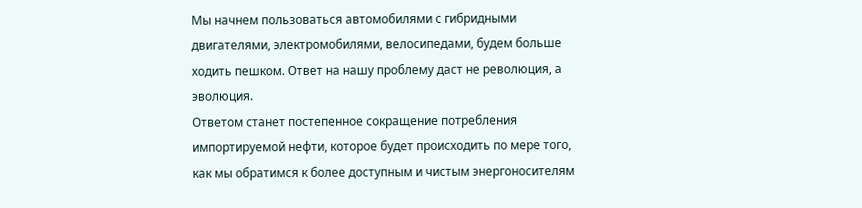Мы начнем пользоваться автомобилями с гибридными двигателями, электромобилями, велосипедами, будем больше ходить пешком. Ответ на нашу проблему даст не революция, а эволюция.
Ответом станет постепенное сокращение потребления импортируемой нефти, которое будет происходить по мере того, как мы обратимся к более доступным и чистым энергоносителям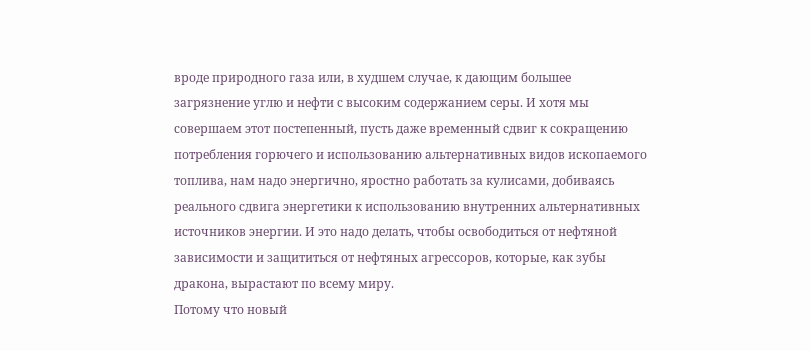вроде природного газа или, в худшем случае, к дающим большее загрязнение углю и нефти с высоким содержанием серы. И хотя мы совершаем этот постепенный, пусть даже временный сдвиг к сокращению потребления горючего и использованию альтернативных видов ископаемого топлива, нам надо энергично, яростно работать за кулисами, добиваясь реального сдвига энергетики к использованию внутренних альтернативных источников энергии. И это надо делать, чтобы освободиться от нефтяной зависимости и защититься от нефтяных агрессоров, которые, как зубы дракона, вырастают по всему миру.
Потому что новый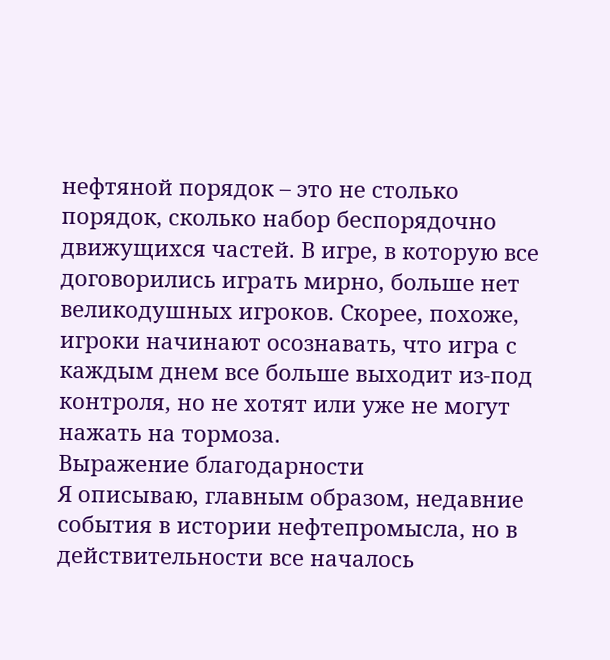нефтяной порядок – это не столько порядок, сколько набор беспорядочно движущихся частей. В игре, в которую все договорились играть мирно, больше нет великодушных игроков. Скорее, похоже, игроки начинают осознавать, что игра с каждым днем все больше выходит из-под контроля, но не хотят или уже не могут нажать на тормоза.
Выражение благодарности
Я описываю, главным образом, недавние события в истории нефтепромысла, но в действительности все началось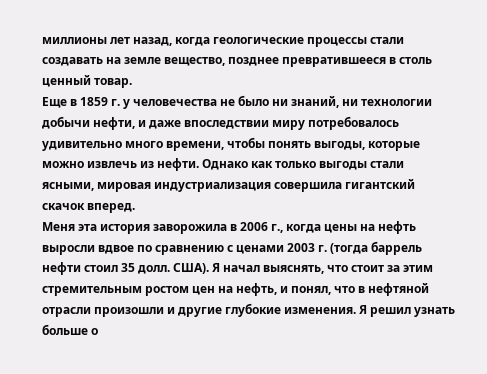миллионы лет назад, когда геологические процессы стали создавать на земле вещество, позднее превратившееся в столь ценный товар.
Еще в 1859 г. у человечества не было ни знаний, ни технологии добычи нефти, и даже впоследствии миру потребовалось удивительно много времени, чтобы понять выгоды, которые можно извлечь из нефти. Однако как только выгоды стали ясными, мировая индустриализация совершила гигантский скачок вперед.
Меня эта история заворожила в 2006 г., когда цены на нефть выросли вдвое по сравнению с ценами 2003 г. (тогда баррель нефти стоил 35 долл. США). Я начал выяснять, что стоит за этим стремительным ростом цен на нефть, и понял, что в нефтяной отрасли произошли и другие глубокие изменения. Я решил узнать больше о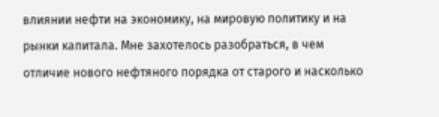влиянии нефти на экономику, на мировую политику и на рынки капитала. Мне захотелось разобраться, в чем отличие нового нефтяного порядка от старого и насколько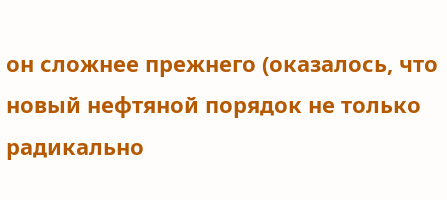он сложнее прежнего (оказалось, что новый нефтяной порядок не только радикально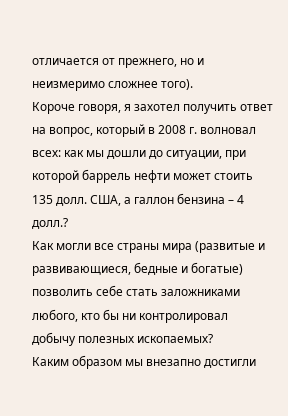отличается от прежнего, но и неизмеримо сложнее того).
Короче говоря, я захотел получить ответ на вопрос, который в 2008 г. волновал всех: как мы дошли до ситуации, при которой баррель нефти может стоить 135 долл. США, а галлон бензина – 4 долл.?
Как могли все страны мира (развитые и развивающиеся, бедные и богатые) позволить себе стать заложниками любого, кто бы ни контролировал добычу полезных ископаемых?
Каким образом мы внезапно достигли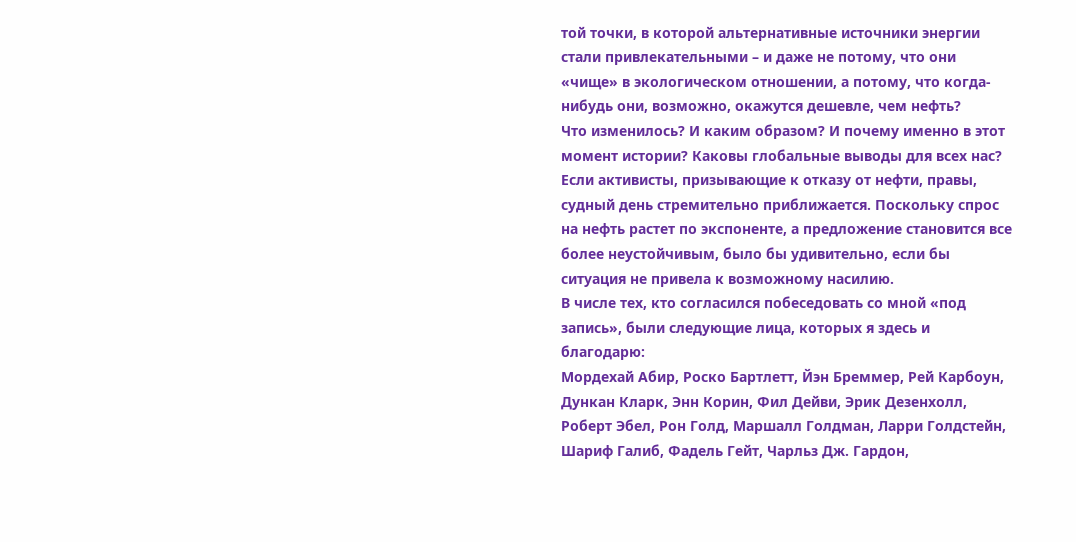той точки, в которой альтернативные источники энергии стали привлекательными – и даже не потому, что они «чище» в экологическом отношении, а потому, что когда-нибудь они, возможно, окажутся дешевле, чем нефть?
Что изменилось? И каким образом? И почему именно в этот момент истории? Каковы глобальные выводы для всех нас?
Если активисты, призывающие к отказу от нефти, правы, судный день стремительно приближается. Поскольку спрос на нефть растет по экспоненте, а предложение становится все более неустойчивым, было бы удивительно, если бы ситуация не привела к возможному насилию.
В числе тех, кто согласился побеседовать со мной «под запись», были следующие лица, которых я здесь и благодарю:
Мордехай Абир, Роско Бартлетт, Йэн Бреммер, Рей Карбоун, Дункан Кларк, Энн Корин, Фил Дейви, Эрик Дезенхолл, Роберт Эбел, Рон Голд, Маршалл Голдман, Ларри Голдстейн, Шариф Галиб, Фадель Гейт, Чарльз Дж. Гардон,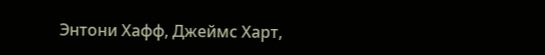Энтони Хафф, Джеймс Харт,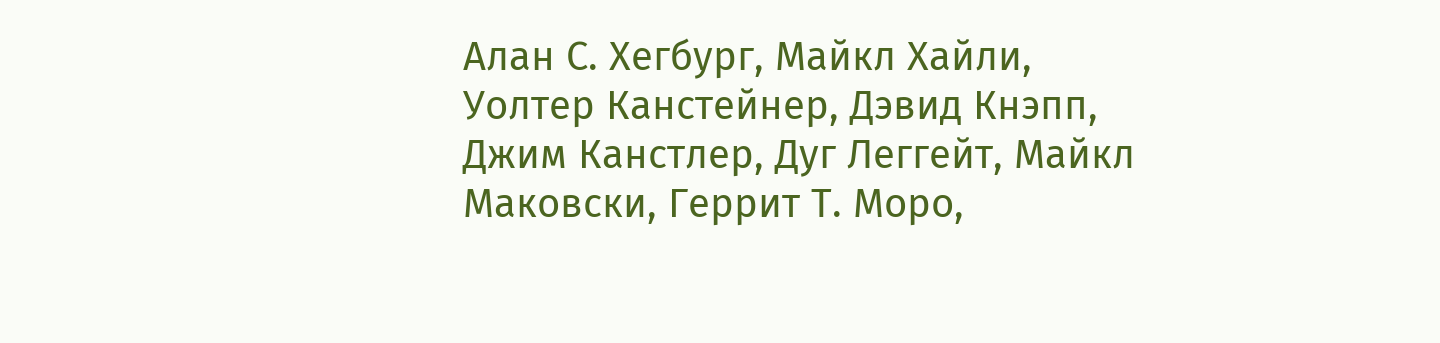Алан С. Хегбург, Майкл Хайли, Уолтер Канстейнер, Дэвид Кнэпп, Джим Канстлер, Дуг Леггейт, Майкл Маковски, Геррит Т. Моро,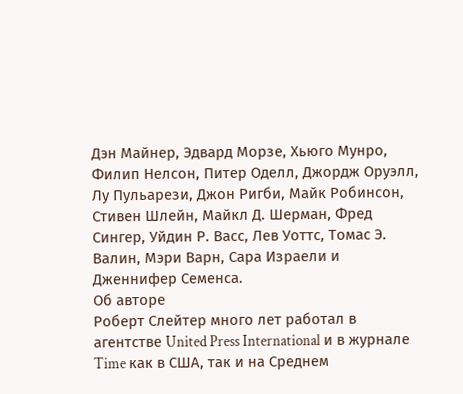Дэн Майнер, Эдвард Морзе, Хьюго Мунро, Филип Нелсон, Питер Оделл, Джордж Оруэлл, Лу Пульарези, Джон Ригби, Майк Робинсон, Стивен Шлейн, Майкл Д. Шерман, Фред Сингер, Уйдин Р. Васс, Лев Уоттс, Томас Э. Валин, Мэри Варн, Сара Израели и Дженнифер Семенса.
Об авторе
Роберт Слейтер много лет работал в агентстве United Press International и в журнале Time как в США, так и на Среднем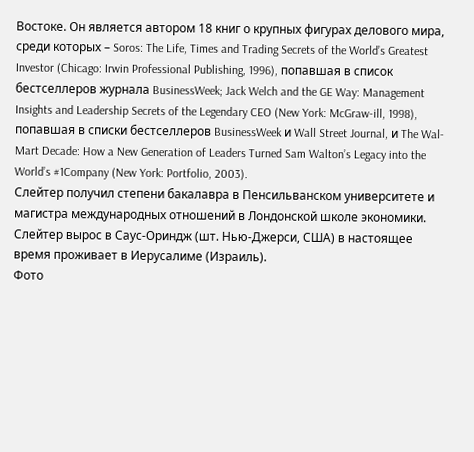Востоке. Он является автором 18 книг о крупных фигурах делового мира, среди которых – Soros: The Life, Times and Trading Secrets of the World’s Greatest Investor (Chicago: Irwin Professional Publishing, 1996), попавшая в список бестселлеров журнала BusinessWeek; Jack Welch and the GE Way: Management Insights and Leadership Secrets of the Legendary CEO (New York: McGraw-ill, 1998), попавшая в списки бестселлеров BusinessWeek и Wall Street Journal, и The Wal-Mart Decade: How a New Generation of Leaders Turned Sam Walton’s Legacy into the World’s #1Company (New York: Portfolio, 2003).
Слейтер получил степени бакалавра в Пенсильванском университете и магистра международных отношений в Лондонской школе экономики.
Слейтер вырос в Саус-Ориндж (шт. Нью-Джерси, США) в настоящее время проживает в Иерусалиме (Израиль).
Фото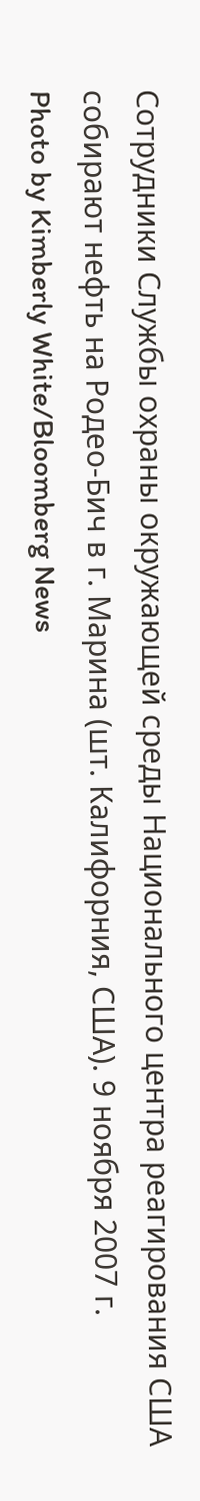Сотрудники Службы охраны окружающей среды Национального центра реагирования США собирают нефть на Родео-Бич в г. Марина (шт. Калифорния, США). 9 ноября 2007 г.
Photo by Kimberly White/Bloomberg News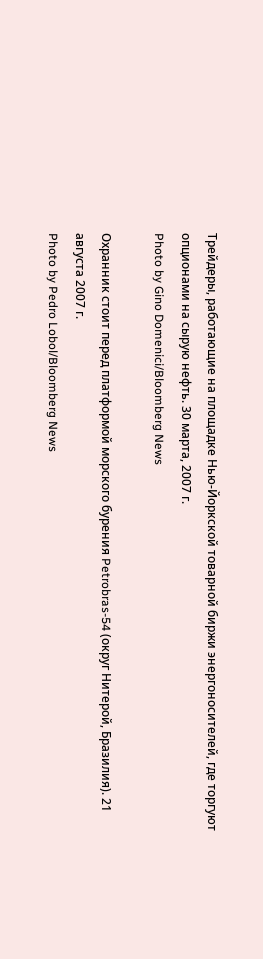Трейдеры, работающие на площадке Нью-Йоркской товарной биржи энергоносителей, где торгуют опционами на сырую нефть. 30 марта, 2007 г.
Photo by Gino Domenici/Bloomberg News

Охранник стоит перед платформой морского бурения Petrobras-54 (округ Нитерой, Бразилия). 21 августа 2007 г.
Photo by Pedro Lobol/Bloomberg News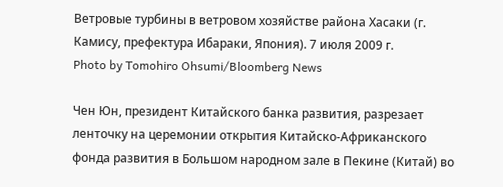Ветровые турбины в ветровом хозяйстве района Хасаки (г. Камису, префектура Ибараки, Япония). 7 июля 2009 г.
Photo by Tomohiro Ohsumi/Bloomberg News

Чен Юн, президент Китайского банка развития, разрезает ленточку на церемонии открытия Китайско-Африканского фонда развития в Большом народном зале в Пекине (Китай) во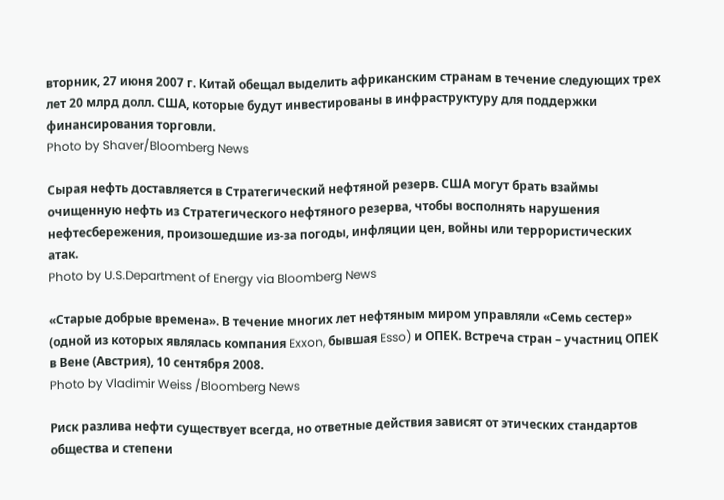вторник, 27 июня 2007 г. Китай обещал выделить африканским странам в течение следующих трех лет 20 млрд долл. США, которые будут инвестированы в инфраструктуру для поддержки финансирования торговли.
Photo by Shaver/Bloomberg News

Сырая нефть доставляется в Стратегический нефтяной резерв. США могут брать взаймы очищенную нефть из Стратегического нефтяного резерва, чтобы восполнять нарушения нефтесбережения, произошедшие из-за погоды, инфляции цен, войны или террористических атак.
Photo by U.S.Department of Energy via Bloomberg News

«Старые добрые времена». В течение многих лет нефтяным миром управляли «Семь сестер» (одной из которых являлась компания Exxon, бывшая Esso) и OПЕК. Встреча стран – участниц OПЕК в Вене (Австрия), 10 сентября 2008.
Photo by Vladimir Weiss /Bloomberg News

Риск разлива нефти существует всегда, но ответные действия зависят от этических стандартов общества и степени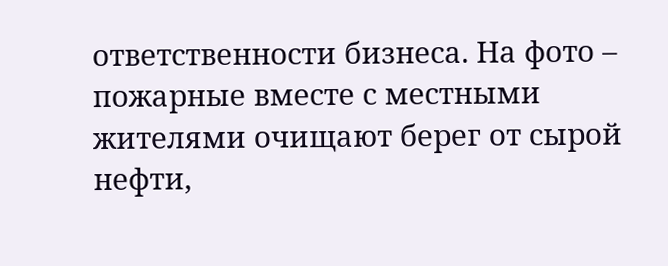ответственности бизнеса. На фото – пожарные вместе с местными жителями очищают берег от сырой нефти,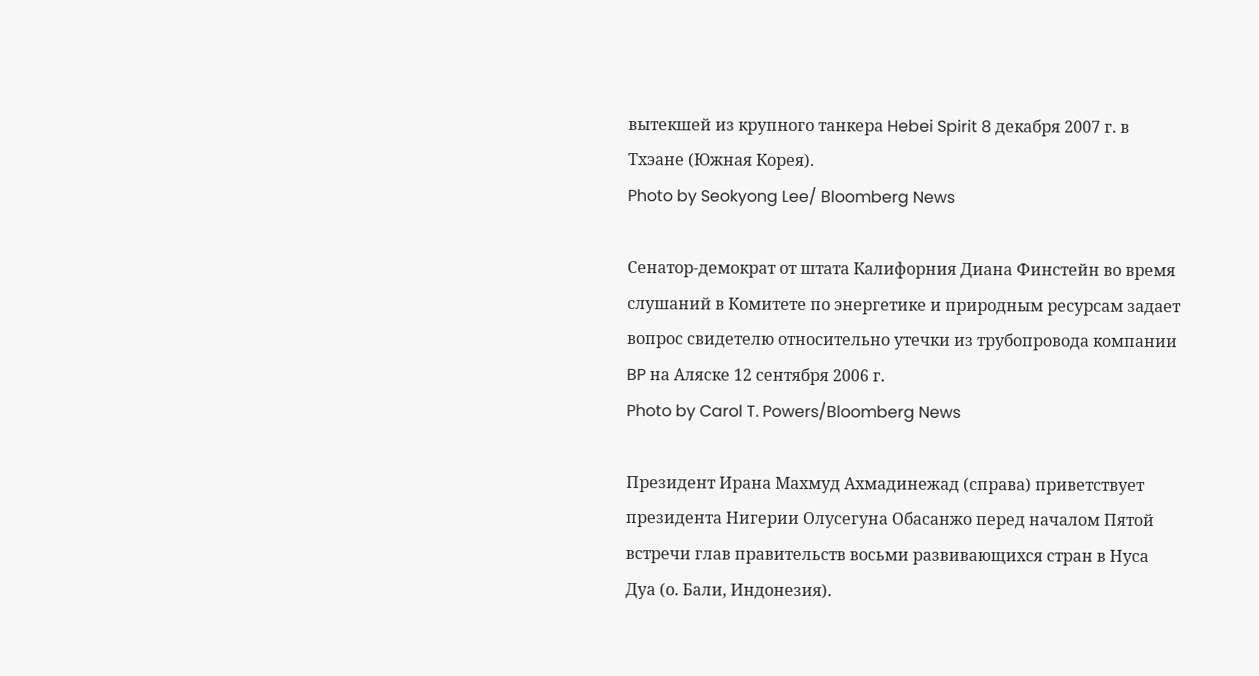вытекшей из крупного танкера Hebei Spirit 8 декабря 2007 г. в Тхэане (Южная Корея).
Photo by Seokyong Lee/ Bloomberg News

Сенатор-демократ от штата Калифорния Диана Финстейн во время слушаний в Комитете по энергетике и природным ресурсам задает вопрос свидетелю относительно утечки из трубопровода компании BP на Аляске 12 сентября 2006 г.
Photo by Carol T. Powers/Bloomberg News

Президент Ирана Махмуд Ахмадинежад (справа) приветствует президента Нигерии Олусегуна Обасанжо перед началом Пятой встречи глав правительств восьми развивающихся стран в Нуса Дуа (о. Бали, Индонезия).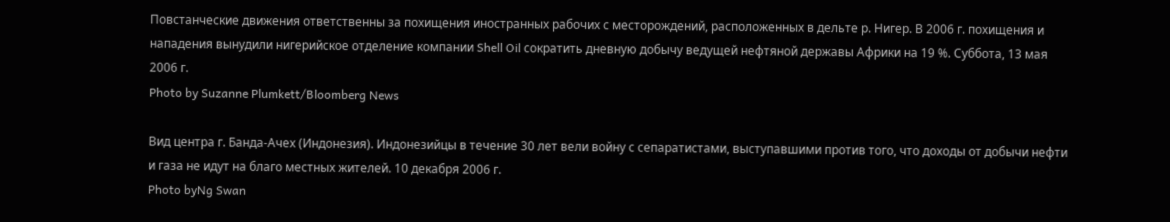Повстанческие движения ответственны за похищения иностранных рабочих с месторождений, расположенных в дельте р. Нигер. В 2006 г. похищения и нападения вынудили нигерийское отделение компании Shell Oil сократить дневную добычу ведущей нефтяной державы Африки на 19 %. Суббота, 13 мая 2006 г.
Photo by Suzanne Plumkett/Bloomberg News

Вид центра г. Банда-Ачех (Индонезия). Индонезийцы в течение 30 лет вели войну с сепаратистами, выступавшими против того, что доходы от добычи нефти и газа не идут на благо местных жителей. 10 декабря 2006 г.
Photo byNg Swan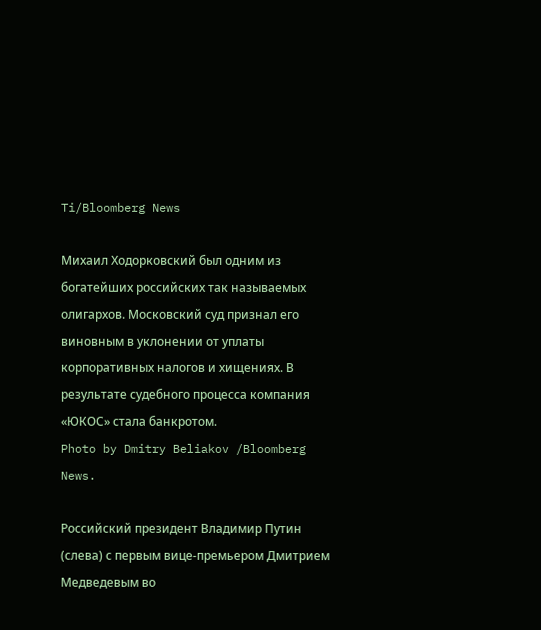Ti/Bloomberg News

Михаил Ходорковский был одним из богатейших российских так называемых олигархов. Московский суд признал его виновным в уклонении от уплаты корпоративных налогов и хищениях. В результате судебного процесса компания «ЮКОС» стала банкротом.
Photo by Dmitry Beliakov /Bloomberg News.

Российский президент Владимир Путин (слева) с первым вице-премьером Дмитрием Медведевым во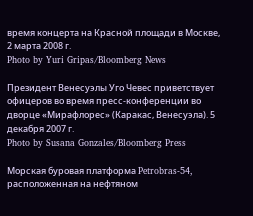время концерта на Красной площади в Москве, 2 марта 2008 г.
Photo by Yuri Gripas/Bloomberg News

Президент Венесуэлы Уго Чевес приветствует офицеров во время пресс-конференции во дворце «Мирафлорес» (Каракас, Венесуэла). 5 декабря 2007 г.
Photo by Susana Gonzales/Bloomberg Press

Морская буровая платформа Petrobras-54, расположенная на нефтяном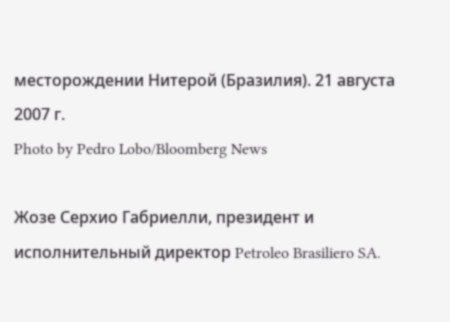месторождении Нитерой (Бразилия). 21 августа 2007 г.
Photo by Pedro Lobo/Bloomberg News

Жозе Серхио Габриелли, президент и исполнительный директор Petroleo Brasiliero SA.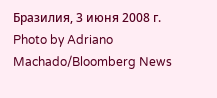Бразилия, 3 июня 2008 г.
Photo by Adriano Machado/Bloomberg News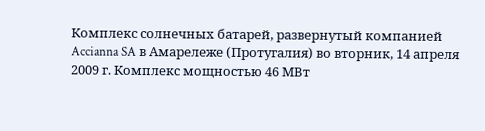Комплекс солнечных батарей, развернутый компанией Accianna SA в Амарележе (Протугалия) во вторник, 14 апреля 2009 г. Комплекс мощностью 46 МВт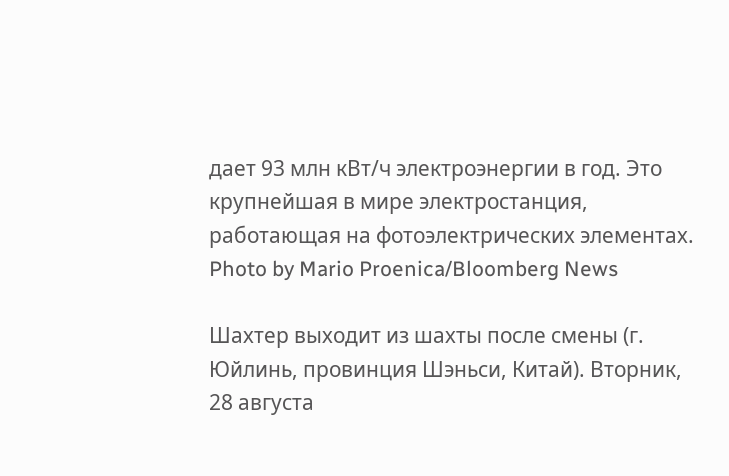дает 93 млн кВт/ч электроэнергии в год. Это крупнейшая в мире электростанция, работающая на фотоэлектрических элементах.
Photo by Mario Proenica/Bloomberg News

Шахтер выходит из шахты после смены (г. Юйлинь, провинция Шэньси, Китай). Вторник, 28 августа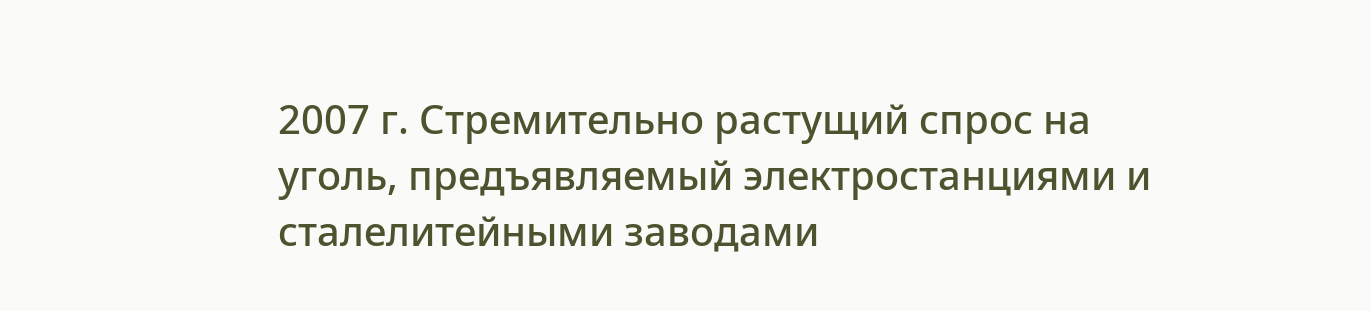2007 г. Стремительно растущий спрос на уголь, предъявляемый электростанциями и сталелитейными заводами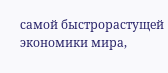самой быстрорастущей экономики мира,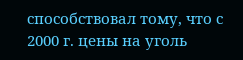способствовал тому, что с 2000 г. цены на уголь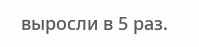выросли в 5 раз.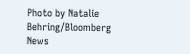Photo by Natalie Behring/Bloomberg News